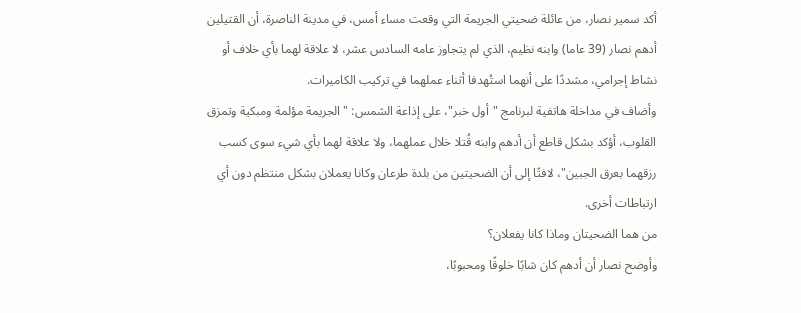أكد سمير نصار، من عائلة ضحيتي الجريمة التي وقعت مساء أمس، في مدينة الناصرة، أن القتيلين أدهم نصار (39 عاما) وابنه نظيم، الذي لم يتجاوز عامه السادس عشر، لا علاقة لهما بأي خلاف أو نشاط إجرامي، مشددًا على أنهما استُهدفا أثناء عملهما في تركيب الكاميرات.
وأضاف في مداخلة هاتفية لبرنامج "أول خبر"، على إذاعة الشمس: "الجريمة مؤلمة ومبكية وتمزق القلوب، أؤكد بشكل قاطع أن أدهم وابنه قُتلا خلال عملهما، ولا علاقة لهما بأي شيء سوى كسب رزقهما بعرق الجبين"، لافتًا إلى أن الضحيتين من بلدة طرعان وكانا يعملان بشكل منتظم دون أي ارتباطات أخرى.
من هما الضحيتان وماذا كانا يفعلان؟
وأوضح نصار أن أدهم كان شابًا خلوقًا ومحبوبًا،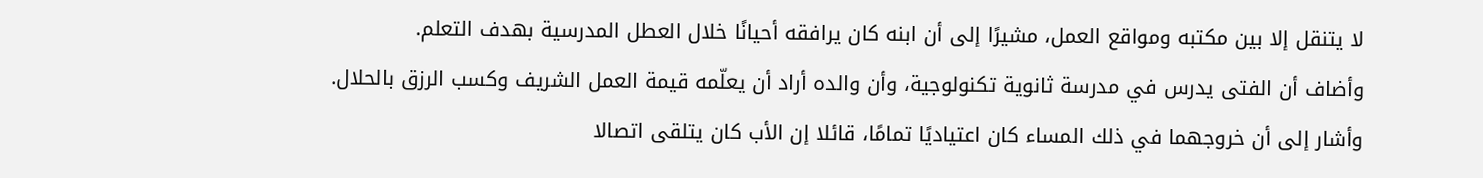لا يتنقل إلا بين مكتبه ومواقع العمل، مشيرًا إلى أن ابنه كان يرافقه أحيانًا خلال العطل المدرسية بهدف التعلم.
وأضاف أن الفتى يدرس في مدرسة ثانوية تكنولوجية، وأن والده أراد أن يعلّمه قيمة العمل الشريف وكسب الرزق بالحلال.
وأشار إلى أن خروجهما في ذلك المساء كان اعتياديًا تمامًا، قائلا إن الأب كان يتلقى اتصالا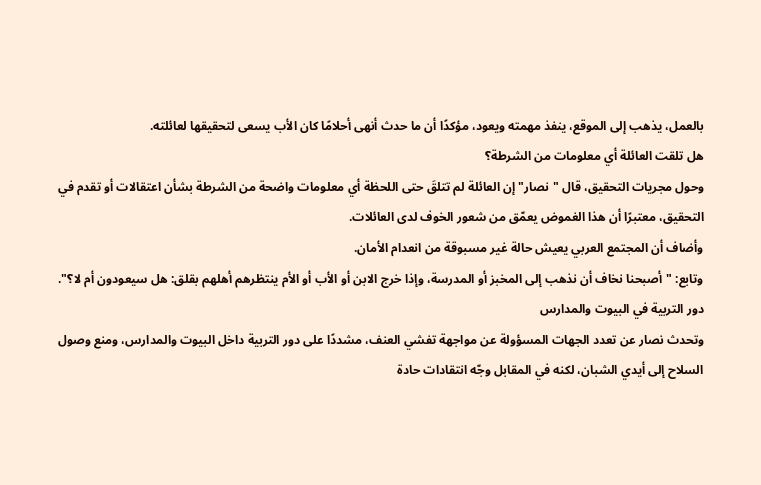بالعمل، يذهب إلى الموقع، ينفذ مهمته ويعود، مؤكدًا أن ما حدث أنهى أحلامًا كان الأب يسعى لتحقيقها لعائلته.
هل تلقت العائلة أي معلومات من الشرطة؟
وحول مجريات التحقيق، قال "نصار" إن العائلة لم تتلقَ حتى اللحظة أي معلومات واضحة من الشرطة بشأن اعتقالات أو تقدم في التحقيق، معتبرًا أن هذا الغموض يعمّق من شعور الخوف لدى العائلات.
وأضاف أن المجتمع العربي يعيش حالة غير مسبوقة من انعدام الأمان.
وتابع: "أصبحنا نخاف أن نذهب إلى المخبز أو المدرسة، وإذا خرج الابن أو الأب أو الأم ينتظرهم أهلهم بقلق: هل سيعودون أم لا؟".
دور التربية في البيوت والمدارس
وتحدث نصار عن تعدد الجهات المسؤولة عن مواجهة تفشي العنف، مشددًا على دور التربية داخل البيوت والمدارس، ومنع وصول السلاح إلى أيدي الشبان، لكنه في المقابل وجّه انتقادات حادة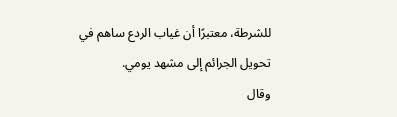للشرطة، معتبرًا أن غياب الردع ساهم في تحويل الجرائم إلى مشهد يومي.
وقال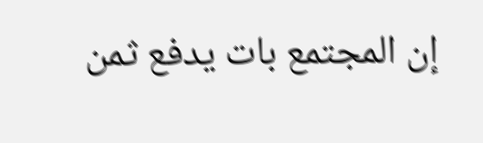إن المجتمع بات يدفع ثمن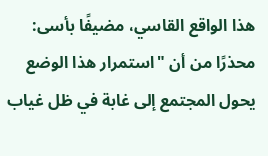هذا الواقع القاسي، مضيفًا بأسى: محذرًا من أن "استمرار هذا الوضع يحول المجتمع إلى غابة في ظل غياب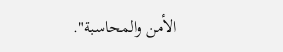الأمن والمحاسبة".